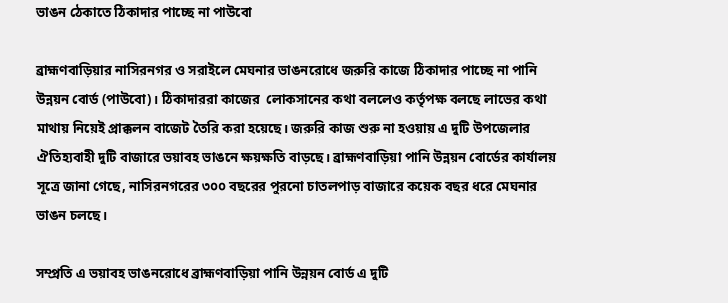ভাঙন ঠেকাতে ঠিকাদার পাচ্ছে না পাউবো

ব্রাহ্মণবাড়িয়ার নাসিরনগর ও সরাইলে মেঘনার ভাঙনরোধে জরুরি কাজে ঠিকাদার পাচ্ছে না পানি উন্নয়ন বোর্ড (পাউবো)। ঠিকাদাররা কাজের  লোকসানের কথা বললেও কর্তৃপক্ষ বলছে লাভের কথা মাথায় নিয়েই প্রাক্কলন বাজেট তৈরি করা হয়েছে। জরুরি কাজ শুরু না হওয়ায় এ দুটি উপজেলার ঐতিহ্যবাহী দুটি বাজারে ভয়াবহ ভাঙনে ক্ষয়ক্ষতি বাড়ছে। ব্রাহ্মণবাড়িয়া পানি উন্নয়ন বোর্ডের কার্যালয় সূত্রে জানা গেছে, নাসিরনগরের ৩০০ বছরের পুরনো চাতলপাড় বাজারে কয়েক বছর ধরে মেঘনার ভাঙন চলছে।

সম্প্রতি এ ভয়াবহ ভাঙনরোধে ব্রাহ্মণবাড়িয়া পানি উন্নয়ন বোর্ড এ দুটি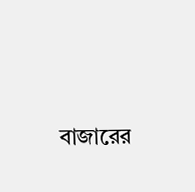বাজারের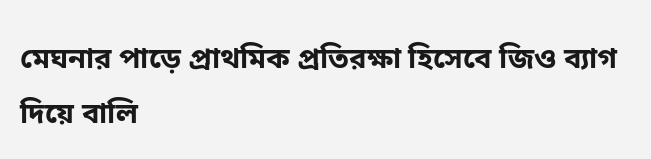মেঘনার পাড়ে প্রাথমিক প্রতিরক্ষা হিসেবে জিও ব্যাগ দিয়ে বালি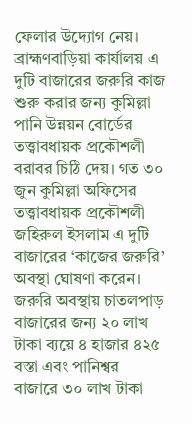ফেলার উদ্যোগ নেয়। ব্রাহ্মণবাড়িয়া কার্যালয় এ দুটি বাজারের জরুরি কাজ শুরু করার জন্য কুমিল্লা পানি উন্নয়ন বোর্ডের তত্ত্বাবধায়ক প্রকৌশলী বরাবর চিঠি দেয়। গত ৩০ জুন কুমিল্লা অফিসের তত্ত্বাবধায়ক প্রকৌশলী জহিরুল ইসলাম এ দুটি বাজারের ‘কাজের জরুরি’ অবস্থা ঘোষণা করেন। জরুরি অবস্থায় চাতলপাড় বাজারের জন্য ২০ লাখ টাকা ব্যয়ে ৪ হাজার ৪২৫ বস্তা এবং পানিশ্বর বাজারে ৩০ লাখ টাকা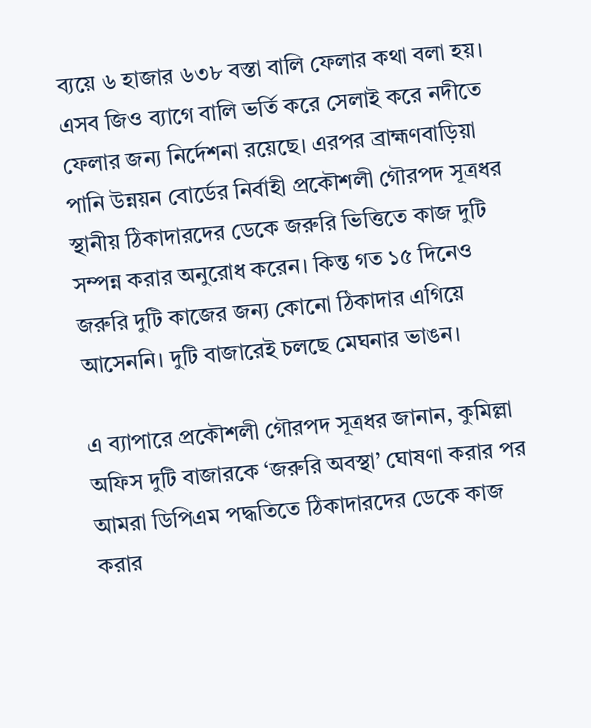ব্যয়ে ৬ হাজার ৬৩৮ বস্তা বালি ফেলার কথা বলা হয়। এসব জিও ব্যাগে বালি ভর্তি করে সেলাই করে নদীতে ফেলার জন্য নির্দেশনা রয়েছে। এরপর ব্রাহ্মণবাড়িয়া পানি উন্নয়ন বোর্ডের নির্বাহী প্রকৌশলী গৌরপদ সূত্রধর স্থানীয় ঠিকাদারদের ডেকে জরুরি ভিত্তিতে কাজ দুটি সম্পন্ন করার অনুরোধ করেন। কিন্ত গত ১৫ দিনেও জরুরি দুটি কাজের জন্য কোনো ঠিকাদার এগিয়ে আসেননি। দুটি বাজারেই চলছে মেঘনার ভাঙন।

এ ব্যাপারে প্রকৌশলী গৌরপদ সূত্রধর জানান, কুমিল্লা অফিস দুটি বাজারকে ‘জরুরি অবস্থা’ ঘোষণা করার পর আমরা ডিপিএম পদ্ধতিতে ঠিকাদারদের ডেকে কাজ করার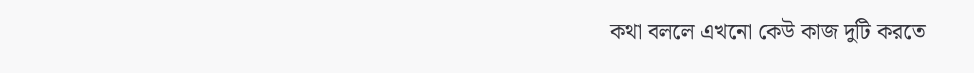কথা বললে এখনো কেউ কাজ দুটি করতে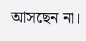আসছেন না।